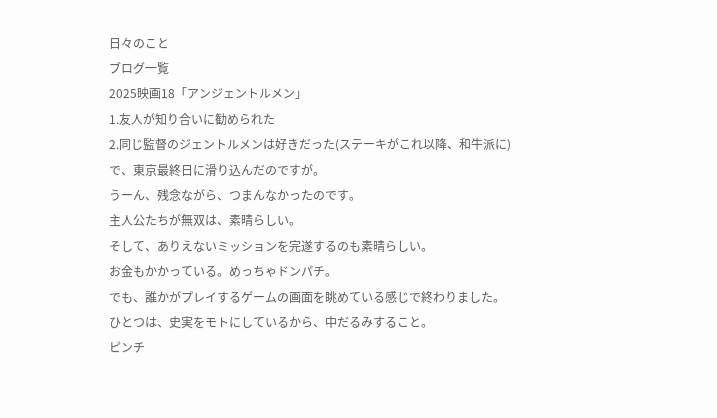日々のこと
ブログ一覧
2025映画18「アンジェントルメン」
1.友人が知り合いに勧められた
2.同じ監督のジェントルメンは好きだった(ステーキがこれ以降、和牛派に)
で、東京最終日に滑り込んだのですが。
うーん、残念ながら、つまんなかったのです。
主人公たちが無双は、素晴らしい。
そして、ありえないミッションを完遂するのも素晴らしい。
お金もかかっている。めっちゃドンパチ。
でも、誰かがプレイするゲームの画面を眺めている感じで終わりました。
ひとつは、史実をモトにしているから、中だるみすること。
ピンチ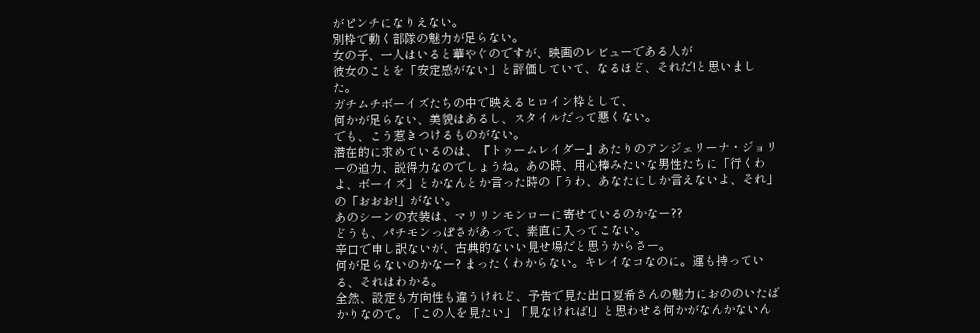がピンチになりえない。
別枠で動く部隊の魅力が足らない。
女の子、一人はいると華やぐのですが、映画のレビューである人が
彼女のことを「安定感がない」と評価していて、なるほど、それだ!と思いました。
ガチムチボーイズたちの中で映えるヒロイン枠として、
何かが足らない、美貌はあるし、スタイルだって悪くない。
でも、こう惹きつけるものがない。
潜在的に求めているのは、『トゥームレイダー』あたりのアンジェリーナ・ジョリーの迫力、説得力なのでしょうね。あの時、用心棒みたいな男性たちに「行くわよ、ボーイズ」とかなんとか言った時の「うわ、あなたにしか言えないよ、それ」の「おおお!」がない。
あのシーンの衣装は、マリリンモンローに寄せているのかなー??
どうも、パチモンっぽさがあって、素直に入ってこない。
辛口で申し訳ないが、古典的ないい見せ場だと思うからさー。
何が足らないのかなー? まったくわからない。キレイなコなのに。運も持っている、それはわかる。
全然、設定も方向性も違うけれど、予告で見た出口夏希さんの魅力におののいたばかりなので。「この人を見たい」「見なければ!」と思わせる何かがなんかないん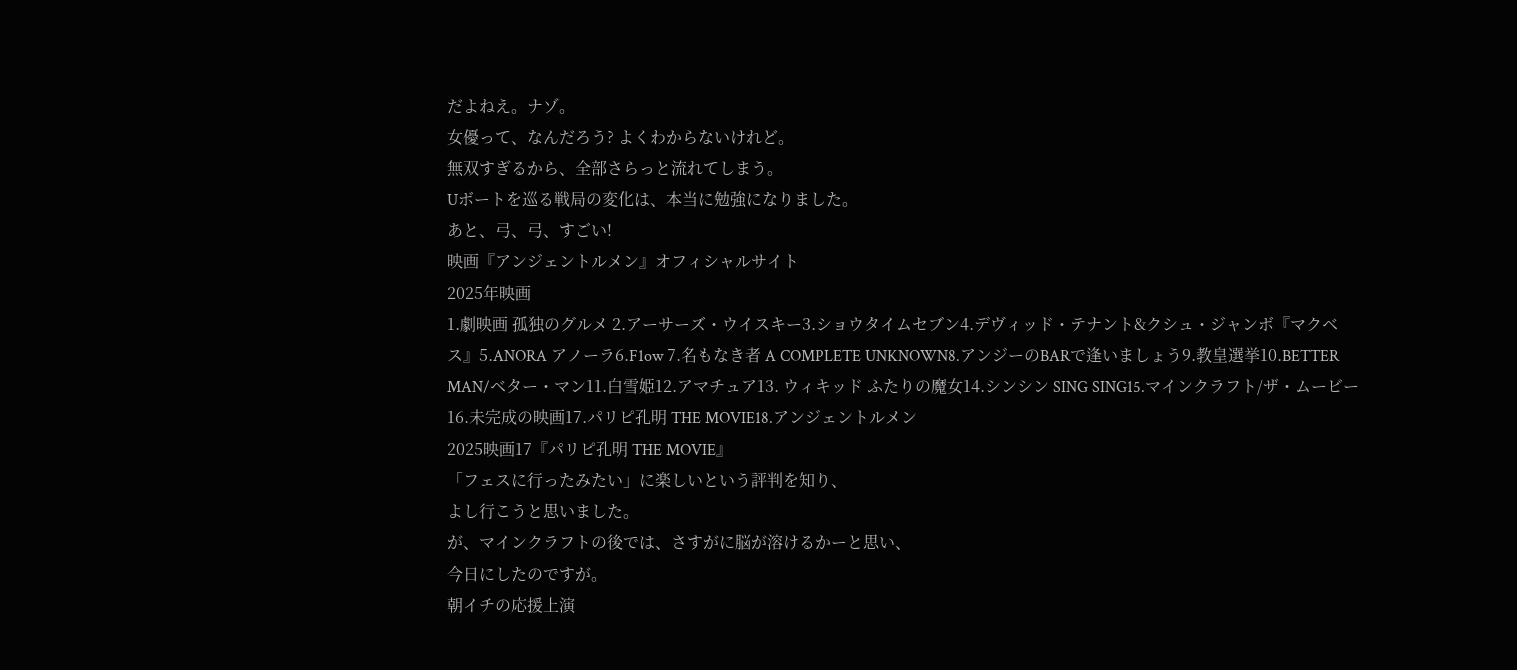だよねえ。ナゾ。
女優って、なんだろう? よくわからないけれど。
無双すぎるから、全部さらっと流れてしまう。
Uボートを巡る戦局の変化は、本当に勉強になりました。
あと、弓、弓、すごい!
映画『アンジェントルメン』オフィシャルサイト
2025年映画
1.劇映画 孤独のグルメ 2.アーサーズ・ウイスキー3.ショウタイムセブン4.デヴィッド・テナント&クシュ・ジャンボ『マクベス』5.ANORA アノーラ6.F1ow 7.名もなき者 A COMPLETE UNKNOWN8.アンジーのBARで逢いましょう9.教皇選挙10.BETTER MAN/ベター・マン11.白雪姫12.アマチュア13. ウィキッド ふたりの魔女14.シンシン SING SING15.マインクラフト/ザ・ムービー16.未完成の映画17.パリピ孔明 THE MOVIE18.アンジェントルメン
2025映画17『パリピ孔明 THE MOVIE』
「フェスに行ったみたい」に楽しいという評判を知り、
よし行こうと思いました。
が、マインクラフトの後では、さすがに脳が溶けるかーと思い、
今日にしたのですが。
朝イチの応援上演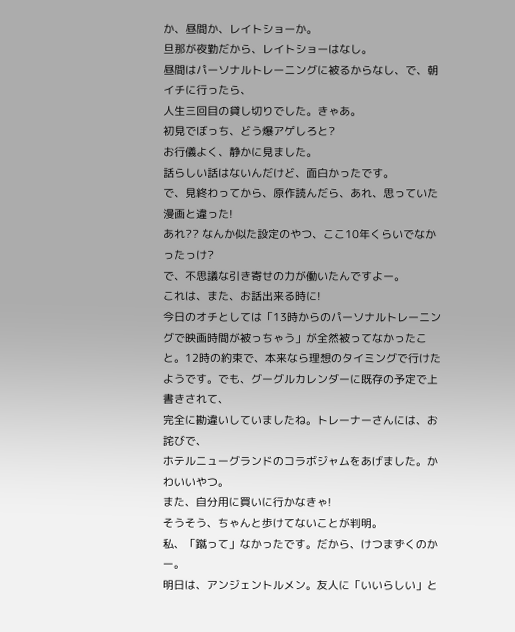か、昼間か、レイトショーか。
旦那が夜勤だから、レイトショーはなし。
昼間はパーソナルトレーニングに被るからなし、で、朝イチに行ったら、
人生三回目の貸し切りでした。きゃあ。
初見でぼっち、どう爆アゲしろと?
お行儀よく、静かに見ました。
話らしい話はないんだけど、面白かったです。
で、見終わってから、原作読んだら、あれ、思っていた漫画と違った!
あれ?? なんか似た設定のやつ、ここ10年くらいでなかったっけ?
で、不思議な引き寄せの力が働いたんですよー。
これは、また、お話出来る時に!
今日のオチとしては「13時からのパーソナルトレーニングで映画時間が被っちゃう」が全然被ってなかったこと。12時の約束で、本来なら理想のタイミングで行けたようです。でも、グーグルカレンダーに既存の予定で上書きされて、
完全に勘違いしていましたね。トレーナーさんには、お詫びで、
ホテルニューグランドのコラボジャムをあげました。かわいいやつ。
また、自分用に買いに行かなきゃ!
そうそう、ちゃんと歩けてないことが判明。
私、「蹴って」なかったです。だから、けつまずくのかー。
明日は、アンジェントルメン。友人に「いいらしい」と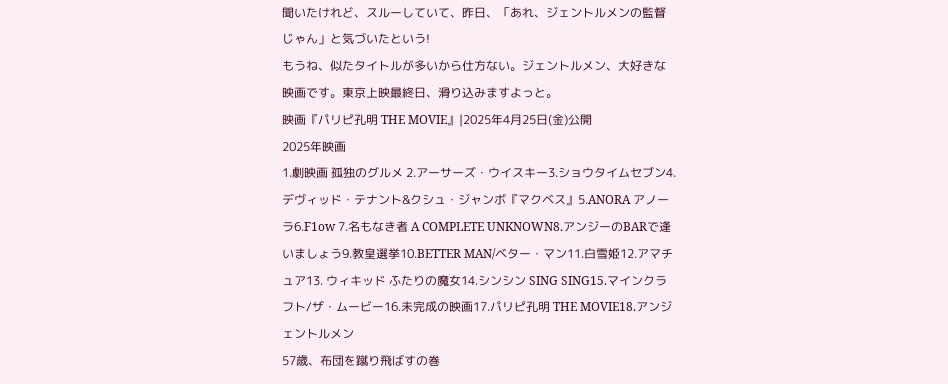聞いたけれど、スルーしていて、昨日、「あれ、ジェントルメンの監督じゃん」と気づいたという!
もうね、似たタイトルが多いから仕方ない。ジェントルメン、大好きな映画です。東京上映最終日、滑り込みますよっと。
映画『パリピ孔明 THE MOVIE』|2025年4月25日(金)公開
2025年映画
1.劇映画 孤独のグルメ 2.アーサーズ・ウイスキー3.ショウタイムセブン4.デヴィッド・テナント&クシュ・ジャンボ『マクベス』5.ANORA アノーラ6.F1ow 7.名もなき者 A COMPLETE UNKNOWN8.アンジーのBARで逢いましょう9.教皇選挙10.BETTER MAN/ベター・マン11.白雪姫12.アマチュア13. ウィキッド ふたりの魔女14.シンシン SING SING15.マインクラフト/ザ・ムービー16.未完成の映画17.パリピ孔明 THE MOVIE18.アンジェントルメン
57歳、布団を蹴り飛ばすの巻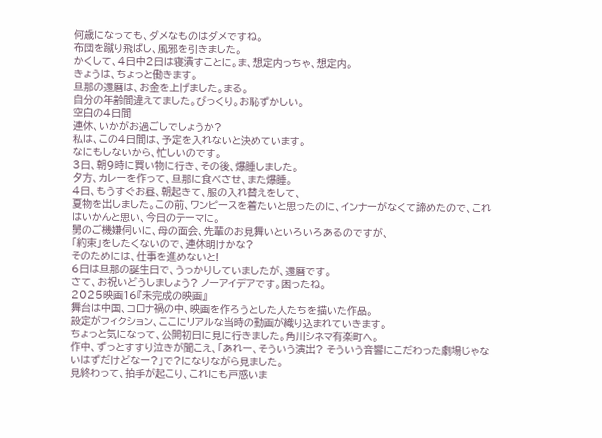何歳になっても、ダメなものはダメですね。
布団を蹴り飛ばし、風邪を引きました。
かくして、4日中2日は寝潰すことに。ま、想定内っちゃ、想定内。
きょうは、ちょっと働きます。
旦那の還暦は、お金を上げました。まる。
自分の年齢間違えてました。びっくり。お恥ずかしい。
空白の4日間
連休、いかがお過ごしでしょうか?
私は、この4日間は、予定を入れないと決めています。
なにもしないから、忙しいのです。
3日、朝9時に買い物に行き、その後、爆睡しました。
夕方、カレーを作って、旦那に食べさせ、また爆睡。
4日、もうすぐお昼、朝起きて、服の入れ替えをして、
夏物を出しました。この前、ワンピースを着たいと思ったのに、インナーがなくて諦めたので、これはいかんと思い、今日のテーマに。
舅のご機嫌伺いに、母の面会、先輩のお見舞いといろいろあるのですが、
「約束」をしたくないので、連休明けかな?
そのためには、仕事を進めないと!
6日は旦那の誕生日で、うっかりしていましたが、還暦です。
さて、お祝いどうしましょう? ノーアイデアです。困ったね。
2025映画16『未完成の映画』
舞台は中国、コロナ禍の中、映画を作ろうとした人たちを描いた作品。
設定がフィクション、ここにリアルな当時の動画が織り込まれていきます。
ちょっと気になって、公開初日に見に行きました。角川シネマ有楽町へ。
作中、ずっとすすり泣きが聞こえ、「あれー、そういう演出? そういう音響にこだわった劇場じゃないはずだけどなー?」で?になりながら見ました。
見終わって、拍手が起こり、これにも戸惑いま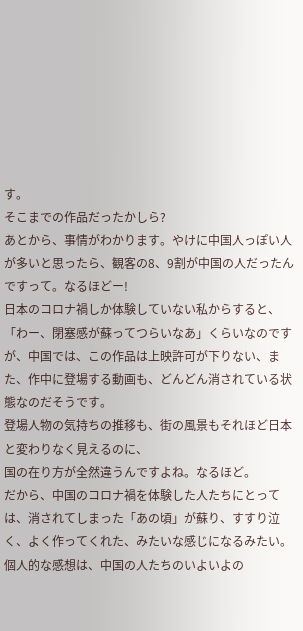す。
そこまでの作品だったかしら?
あとから、事情がわかります。やけに中国人っぽい人が多いと思ったら、観客の8、9割が中国の人だったんですって。なるほどー!
日本のコロナ禍しか体験していない私からすると、「わー、閉塞感が蘇ってつらいなあ」くらいなのですが、中国では、この作品は上映許可が下りない、また、作中に登場する動画も、どんどん消されている状態なのだそうです。
登場人物の気持ちの推移も、街の風景もそれほど日本と変わりなく見えるのに、
国の在り方が全然違うんですよね。なるほど。
だから、中国のコロナ禍を体験した人たちにとっては、消されてしまった「あの頃」が蘇り、すすり泣く、よく作ってくれた、みたいな感じになるみたい。
個人的な感想は、中国の人たちのいよいよの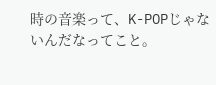時の音楽って、K-POPじゃないんだなってこと。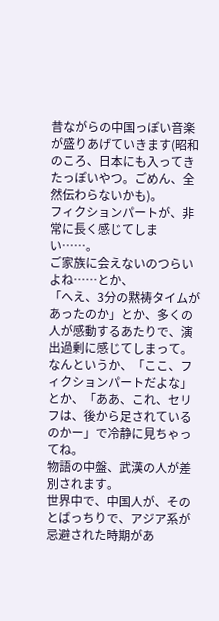昔ながらの中国っぽい音楽が盛りあげていきます(昭和のころ、日本にも入ってきたっぽいやつ。ごめん、全然伝わらないかも)。
フィクションパートが、非常に長く感じてしまい……。
ご家族に会えないのつらいよね……とか、
「へえ、3分の黙祷タイムがあったのか」とか、多くの人が感動するあたりで、演出過剰に感じてしまって。
なんというか、「ここ、フィクションパートだよな」とか、「ああ、これ、セリフは、後から足されているのかー」で冷静に見ちゃってね。
物語の中盤、武漢の人が差別されます。
世界中で、中国人が、そのとばっちりで、アジア系が忌避された時期があ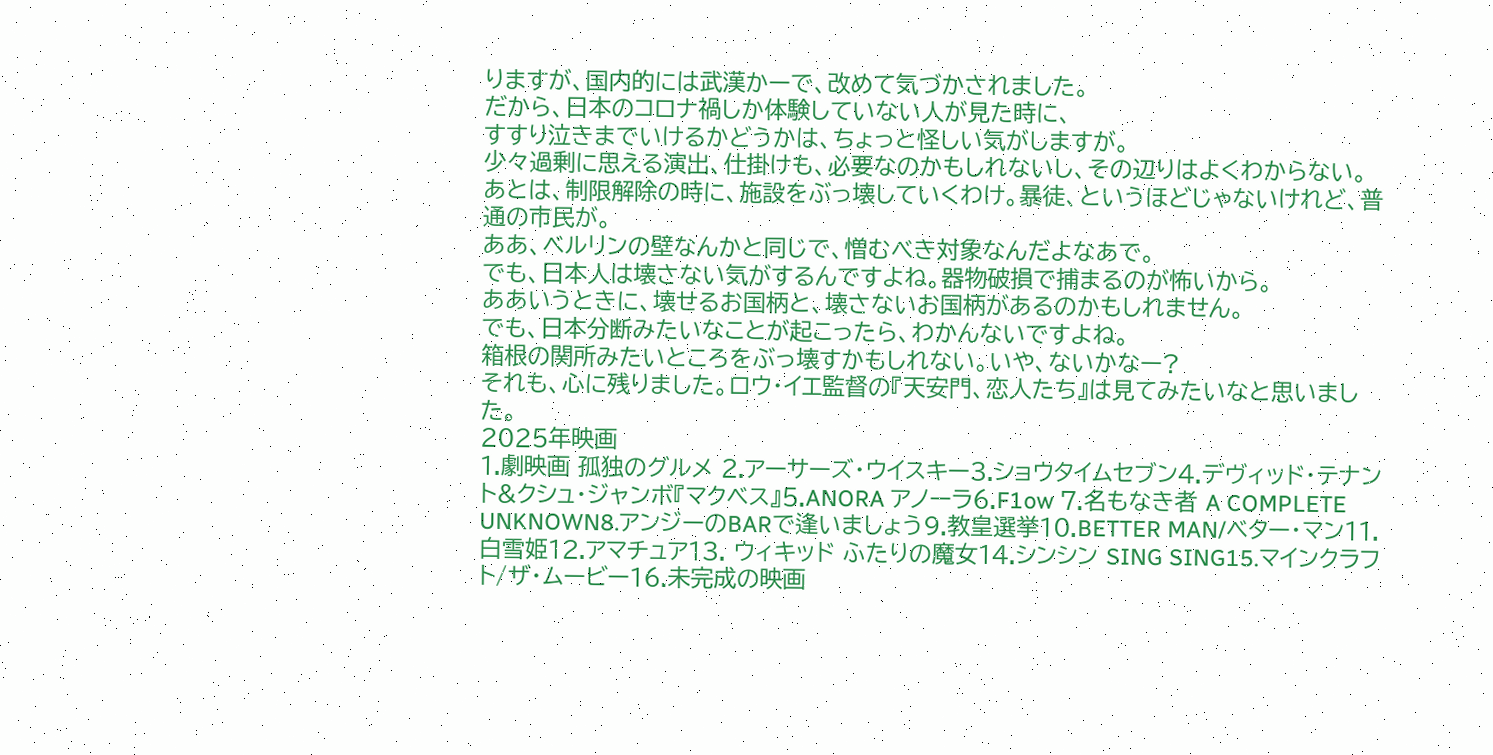りますが、国内的には武漢かーで、改めて気づかされました。
だから、日本のコロナ禍しか体験していない人が見た時に、
すすり泣きまでいけるかどうかは、ちょっと怪しい気がしますが。
少々過剰に思える演出、仕掛けも、必要なのかもしれないし、その辺りはよくわからない。
あとは、制限解除の時に、施設をぶっ壊していくわけ。暴徒、というほどじゃないけれど、普通の市民が。
ああ、ベルリンの壁なんかと同じで、憎むべき対象なんだよなあで。
でも、日本人は壊さない気がするんですよね。器物破損で捕まるのが怖いから。
ああいうときに、壊せるお国柄と、壊さないお国柄があるのかもしれません。
でも、日本分断みたいなことが起こったら、わかんないですよね。
箱根の関所みたいところをぶっ壊すかもしれない。いや、ないかなー?
それも、心に残りました。ロウ・イエ監督の『天安門、恋人たち』は見てみたいなと思いました。
2025年映画
1.劇映画 孤独のグルメ 2.アーサーズ・ウイスキー3.ショウタイムセブン4.デヴィッド・テナント&クシュ・ジャンボ『マクベス』5.ANORA アノーラ6.F1ow 7.名もなき者 A COMPLETE UNKNOWN8.アンジーのBARで逢いましょう9.教皇選挙10.BETTER MAN/ベター・マン11.白雪姫12.アマチュア13. ウィキッド ふたりの魔女14.シンシン SING SING15.マインクラフト/ザ・ムービー16.未完成の映画